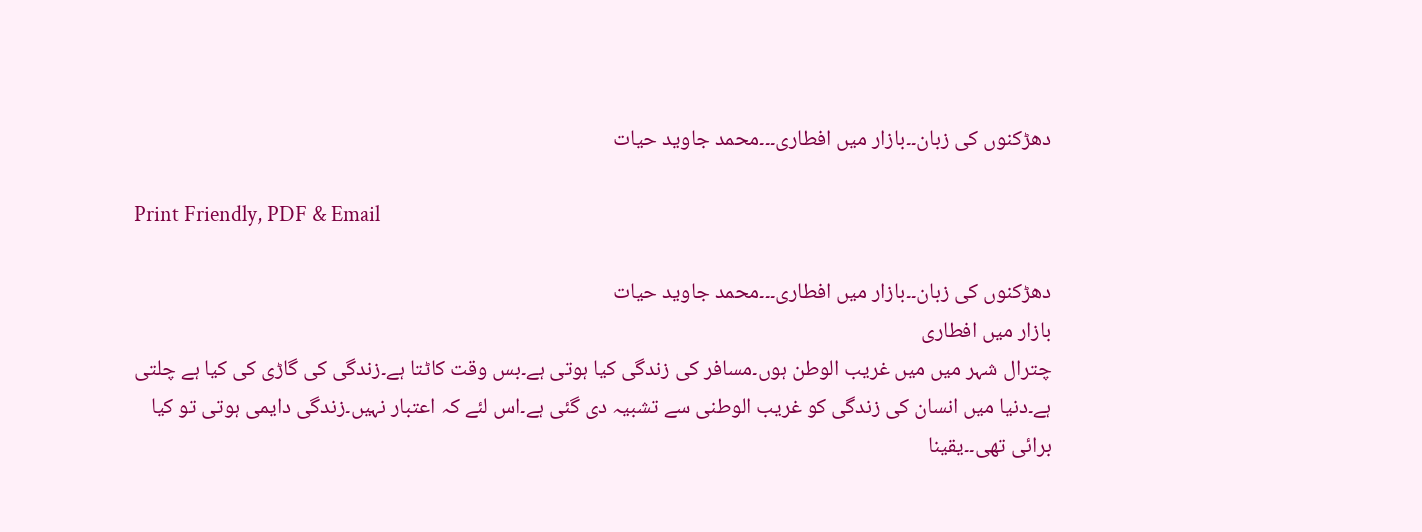دھڑکنوں کی زبان۔۔بازار میں افطاری۔۔۔محمد جاوید حیات

Print Friendly, PDF & Email

دھڑکنوں کی زبان۔۔بازار میں افطاری۔۔۔محمد جاوید حیات
بازار میں افطاری
چترال شہر میں میں غریب الوطن ہوں۔مسافر کی زندگی کیا ہوتی ہے۔بس وقت کاٹتا ہے۔زندگی کی گاڑی کی کیا ہے چلتی ہے۔دنیا میں انسان کی زندگی کو غریب الوطنی سے تشبیہ دی گئی ہے۔اس لئے کہ اعتبار نہیں۔زندگی دایمی ہوتی تو کیا برائی تھی۔۔یقینا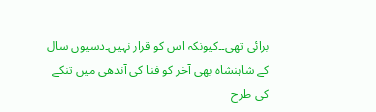برائی تھی۔۔کیونکہ اس کو قرار نہیں۔دسیوں سال کے شاہنشاہ بھی آخر کو فنا کی آندھی میں تنکے کی طرح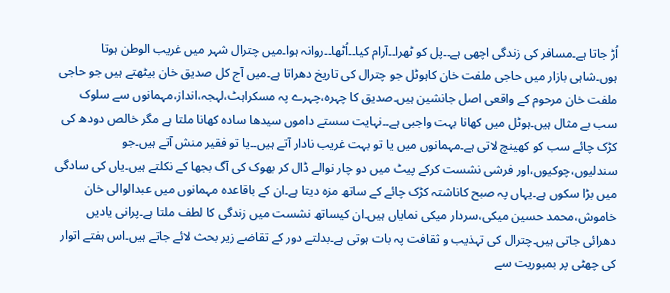اُڑ جاتا ہے۔مسافر کی زندگی اچھی ہے۔۔پل کو ٹھرا۔۔آرام کیا۔۔اُٹھا۔۔روانہ ہوا۔میں چترال شہر میں غریب الوطن ہوتا ہوں۔شاہی بازار میں حاجی ملفت خان کاہوٹل جو چترال کی تاریخ دھراتا ہے۔میں آج کل صدیق خان بیٹھتے ہیں جو حاجی ملفت خان مرحوم کے واقعی اصل جانشین ہیں۔صدیق کا چہرہ،چہرے پہ مسکراہٹ،لہجہ،انداز،مہمانوں سے سلوک سب بے مثال ہیں۔ہوٹل میں کھانا بہت واجبی ہے۔۔نہایت سستے داموں سیدھا سادہ کھانا ملتا ہے مگر خالص دودھ کی کڑک چائے سب کو کھینچ لاتی ہے۔مہمانوں میں یا تو بہت غریب نادار آتے ہیں۔۔یا تو فقیر منش آتے ہیں۔جو سندلیوں،چوکیوں،اور فرشی نشست کرکے پیٹ میں دو چار نوالے ڈال کر بھوک کی آگ بجھا کے نکلتے ہیں۔یاں کی سادگی میں بڑا سکوں ہے۔یہاں پہ صبح کاناشتہ کڑک چائے کے ساتھ مزہ دیتا ہے۔ان کے باقاعدہ مہمانوں میں عبدالوالی خان خاموش،محمد حسین میکی،سردار میکی نمایاں ہیں۔ان کیساتھ نشست میں زندگی کا لطف ملتا ہے۔پرانی یادیں دھرائی جاتی ہیں۔چترال کی تہذیب و ثقافت پہ بات ہوتی ہے۔بدلتے دور کے تقاضے زیر بحث لائے جاتے ہیں۔اس ہفتے اتوار کی چھٹی پر بمبوریت سے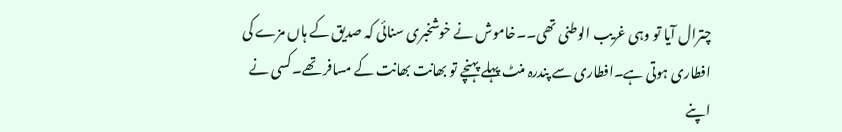چترال آیا تو وہی غریب الوطنی تھی۔۔خاموش نے خوشخبری سنائی کہ صدیق کے ہاں مزے کی افطاری ہوتی ہے۔افطاری سے پندرہ منٹ پہلے پہنچے تو بھانت بھانت کے مسافر تھے۔کسی نے اپنے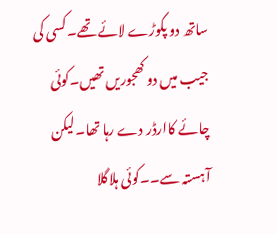ساتھ دو پکوڑے لائے تھے۔کسی کی جیب میں دو کھجوریں تھیں۔کوئی چائے کاارڈر دے رہا تھا۔لیکن آہستہ سے۔۔کوئی ہلاگلا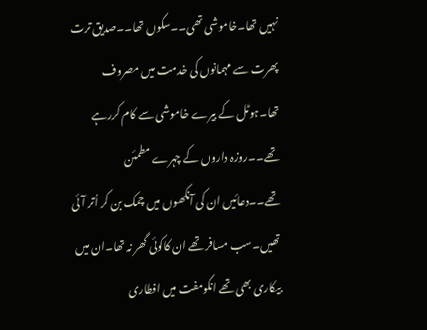نہیں تھا۔خاموشی تھی۔۔سکوں تھا۔۔صدیق ترت پھرت سے مہمانوں کی خدمت میں مصروف تھا۔ہوٹل کے بیرے خاموشی سے کام کررہے تھے۔۔روزہ داروں کے چہرے مطمئن تھے۔۔دعائیں ان کی آنکھوں میں چمک بن کر اُتر آئی تھیں۔سب مسافر تھے ان کاکوئی گھر نہ تھا۔ان میں بیکاری بھی تھے انکومفت میں افطاری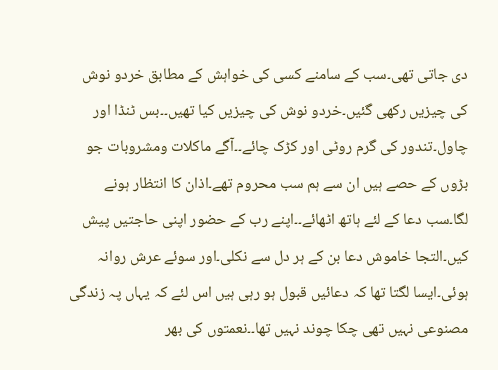دی جاتی تھی۔سب کے سامنے کسی کی خواہش کے مطابق خردو نوش کی چیزیں رکھی گئیں۔خردو نوش کی چیزیں کیا تھیں۔۔بس ٹنڈا اور چاول۔تندور کی گرم روٹی اور کڑک چائے۔۔آگے ماکلات ومشروبات جو بڑوں کے حصے ہیں ان سے ہم سب محروم تھے۔اذان کا انتظار ہونے لگا۔سب دعا کے لئے ہاتھ اٹھائے۔۔اپنے رب کے حضور اپنی حاجتیں پیش کیں۔التجا خاموش دعا بن کے ہر دل سے نکلی۔اور سوئے عرش روانہ ہوئی۔ایسا لگتا تھا کہ دعائیں قبول ہو رہی ہیں اس لئے کہ یہاں پہ زندگی مصنوعی نہیں تھی چکا چوند نہیں تھا۔۔نعمتوں کی بھر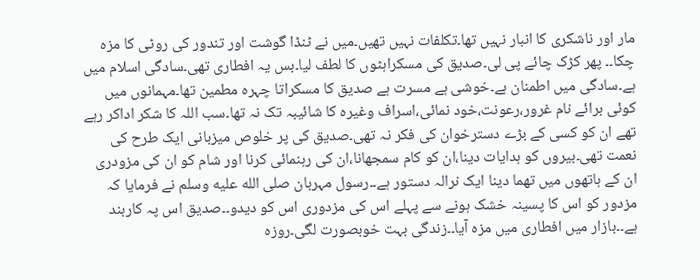مار اور ناشکری کا انبار نہیں تھا۔تکلفات نہیں تھیں۔میں نے ٹنڈا گوشت اور تندور کی روٹی کا مزہ چکا۔۔ پھر کڑک چائے پی لی۔صدیق کی مسکراہٹوں کا لطف لیا۔بس یہ افطاری تھی۔سادگی اسلام میں ہے۔سادگی میں اطمنان ہے۔خوشی ہے مسرت ہے صدیق کا مسکراتا چہرہ مطمین تھا۔مہمانوں میں کوئی برائے نام غرور،رعونت،خود نمائی،اسراف وغیرہ کا شائیبہ تک نہ تھا۔سب اللہ کا شکر اداکر رہے تھے ان کو کسی کے بڑے دسترخوان کی فکر نہ تھی۔صدیق کی پر خلوص میزبانی ایک طرح کی نعمت تھی۔بیروں کو ہدایات دینا،ان کو کام سمجھانا،ان کی رہنمائی کرنا اور شام کو ان کی مزودری ان کے ہاتھوں میں تھما دینا ایک نرالہ دستور ہے۔۔رسول مہربان صلى الله عليه وسلم نے فرمایا کہ مزدور کو اس کا پسینہ خشک ہونے سے پہلے اس کی مزدوری اس کو دیدو۔۔صدیق اس پہ کاربند ہے۔۔بازار میں افطاری میں مزہ آیا۔۔زندگی بہت خوبصورت لگی۔روزہ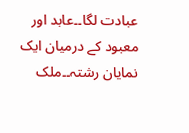عبادت لگا۔۔عابد اور معبود کے درمیان ایک نمایان رشتہ۔۔ملک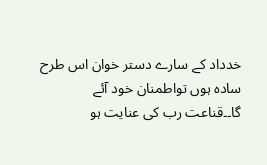خدداد کے سارے دستر خوان اس طرح سادہ ہوں تواطمنان خود آئے گا۔۔قناعت رب کی عنایت ہو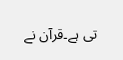تی ہے۔قرآن نے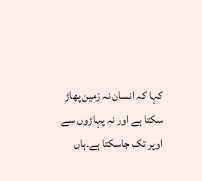کہا کہ انسان نہ زمین پھاڑ سکتا ہے اور نہ پہاڑوں سے اوپر تک جاسکتا ہے۔ہاں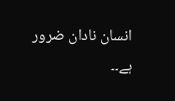انسان نادان ضرور ہے۔۔